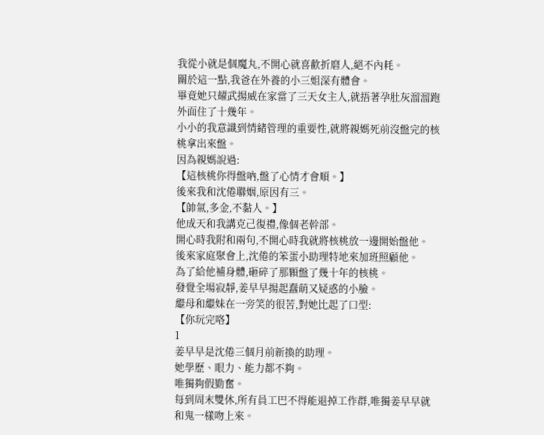我從小就是個魔丸,不開心就喜歡折磨人,絕不內耗。
關於這一點,我爸在外養的小三姐深有體會。
畢竟她只耀武揚威在家當了三天女主人,就捂著孕肚灰溜溜跑外面住了十幾年。
小小的我意識到情緒管理的重要性,就將親媽死前沒盤完的核桃拿出來盤。
因為親媽說過:
【這核桃你得盤吶,盤了心情才會順。】
後來我和沈倦聯姻,原因有三。
【帥氣,多金,不黏人。】
他成天和我講克己復禮,像個老幹部。
開心時我附和兩句,不開心時我就將核桃放一邊開始盤他。
後來家庭聚會上,沈倦的笨蛋小助理特地來加班照顧他。
為了給他補身體,砸碎了那顆盤了幾十年的核桃。
發覺全場寂靜,姜早早揚起蠢萌又疑惑的小臉。
繼母和繼妹在一旁笑的很苦,對她比起了口型:
【你玩完咯】
1
姜早早是沈倦三個月前新換的助理。
她學歷、眼力、能力都不夠。
唯獨夠假勤奮。
每到周末雙休,所有員工巴不得能退掉工作群,唯獨姜早早就和鬼一樣吻上來。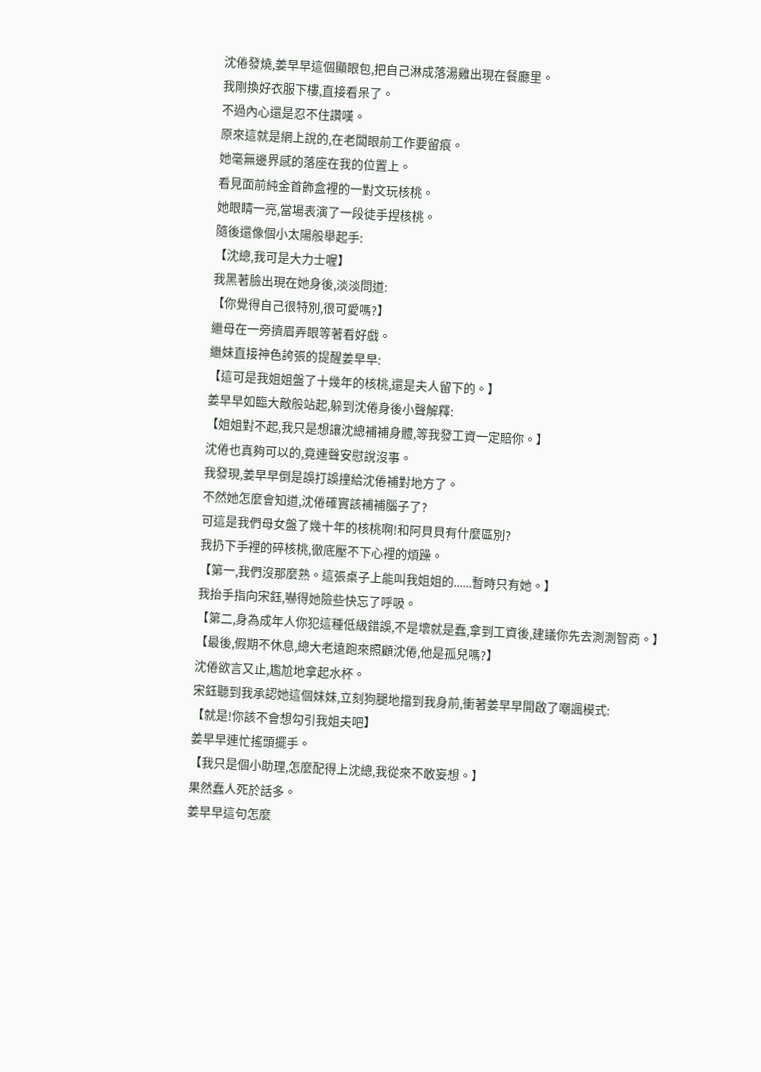沈倦發燒,姜早早這個顯眼包,把自己淋成落湯雞出現在餐廳里。
我剛換好衣服下樓,直接看呆了。
不過內心還是忍不住讚嘆。
原來這就是網上說的,在老闆眼前工作要留痕。
她毫無邊界感的落座在我的位置上。
看見面前純金首飾盒裡的一對文玩核桃。
她眼睛一亮,當場表演了一段徒手捏核桃。
隨後還像個小太陽般舉起手:
【沈總,我可是大力士喔】
我黑著臉出現在她身後,淡淡問道:
【你覺得自己很特別,很可愛嗎?】
繼母在一旁擠眉弄眼等著看好戲。
繼妹直接神色誇張的提醒姜早早:
【這可是我姐姐盤了十幾年的核桃,還是夫人留下的。】
姜早早如臨大敵般站起,躲到沈倦身後小聲解釋:
【姐姐對不起,我只是想讓沈總補補身體,等我發工資一定賠你。】
沈倦也真夠可以的,竟連聲安慰說沒事。
我發現,姜早早倒是誤打誤撞給沈倦補對地方了。
不然她怎麼會知道,沈倦確實該補補腦子了?
可這是我們母女盤了幾十年的核桃啊!和阿貝貝有什麼區別?
我扔下手裡的碎核桃,徹底壓不下心裡的煩躁。
【第一,我們沒那麼熟。這張桌子上能叫我姐姐的......暫時只有她。】
我抬手指向宋鈺,嚇得她險些快忘了呼吸。
【第二,身為成年人你犯這種低級錯誤,不是壞就是蠢,拿到工資後,建議你先去測測智商。】
【最後,假期不休息,總大老遠跑來照顧沈倦,他是孤兒嗎?】
沈倦欲言又止,尷尬地拿起水杯。
宋鈺聽到我承認她這個妹妹,立刻狗腿地擋到我身前,衝著姜早早開啟了嘲諷模式:
【就是!你該不會想勾引我姐夫吧】
姜早早連忙搖頭擺手。
【我只是個小助理,怎麼配得上沈總,我從來不敢妄想。】
果然蠢人死於話多。
姜早早這句怎麼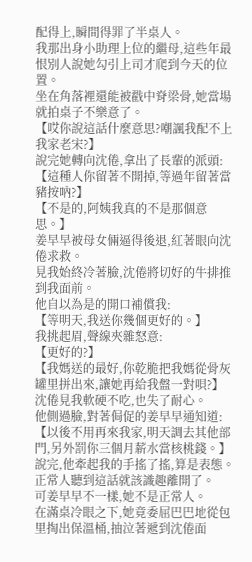配得上,瞬間得罪了半桌人。
我那出身小助理上位的繼母,這些年最恨別人說她勾引上司才爬到今天的位置。
坐在角落裡還能被戳中脊梁骨,她當場就拍桌子不樂意了。
【哎你說這話什麼意思?嘲諷我配不上我家老宋?】
說完她轉向沈倦,拿出了長輩的派頭:
【這種人你留著不開掉,等過年留著當豬按吶?】
【不是的,阿姨我真的不是那個意思。】
姜早早被母女倆逼得後退,紅著眼向沈倦求救。
見我始終冷著臉,沈倦將切好的牛排推到我面前。
他自以為是的開口補償我:
【等明天,我送你幾個更好的。】
我挑起眉,聲線夾雜怒意:
【更好的?】
【我媽送的最好,你乾脆把我媽從骨灰罐里拼出來,讓她再給我盤一對唄?】
沈倦見我軟硬不吃,也失了耐心。
他側過臉,對著侷促的姜早早通知道:
【以後不用再來我家,明天調去其他部門,另外罰你三個月薪水當核桃錢。】
說完,他牽起我的手搖了搖,算是表態。
正常人聽到這話就該識趣離開了。
可姜早早不一樣,她不是正常人。
在滿桌冷眼之下,她竟委屈巴巴地從包里掏出保溫桶,抽泣著遞到沈倦面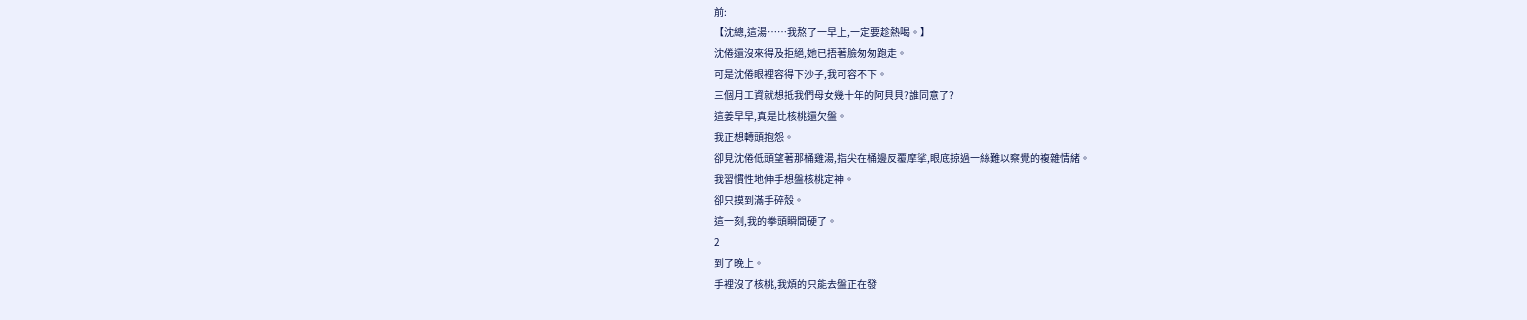前:
【沈總,這湯……我熬了一早上,一定要趁熱喝。】
沈倦還沒來得及拒絕,她已捂著臉匆匆跑走。
可是沈倦眼裡容得下沙子,我可容不下。
三個月工資就想抵我們母女幾十年的阿貝貝?誰同意了?
這姜早早,真是比核桃還欠盤。
我正想轉頭抱怨。
卻見沈倦低頭望著那桶雞湯,指尖在桶邊反覆摩挲,眼底掠過一絲難以察覺的複雜情緒。
我習慣性地伸手想盤核桃定神。
卻只摸到滿手碎殼。
這一刻,我的拳頭瞬間硬了。
2
到了晚上。
手裡沒了核桃,我煩的只能去盤正在發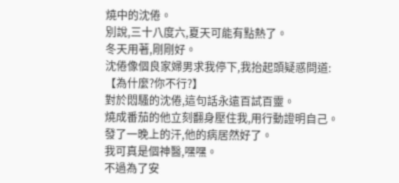燒中的沈倦。
別說,三十八度六,夏天可能有點熱了。
冬天用著,剛剛好。
沈倦像個良家婦男求我停下,我抬起頭疑惑問道:
【為什麼?你不行?】
對於悶騷的沈倦,這句話永遠百試百靈。
燒成番茄的他立刻翻身壓住我,用行動證明自己。
發了一晚上的汗,他的病居然好了。
我可真是個神醫,嘿嘿。
不過為了安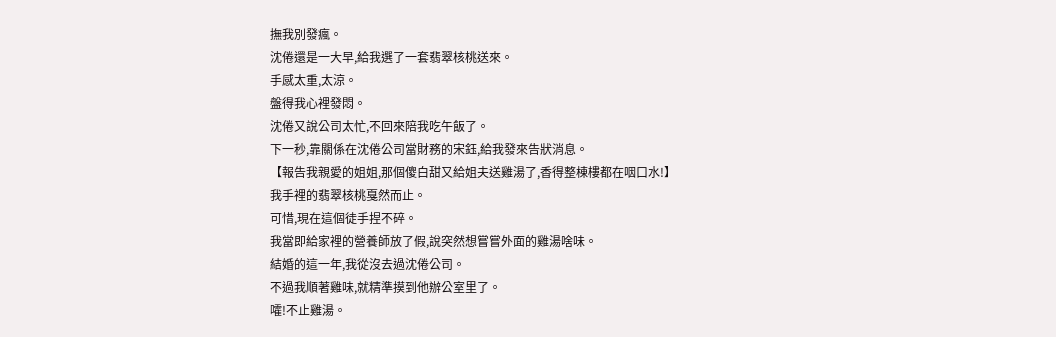撫我別發瘋。
沈倦還是一大早,給我選了一套翡翠核桃送來。
手感太重,太涼。
盤得我心裡發悶。
沈倦又說公司太忙,不回來陪我吃午飯了。
下一秒,靠關係在沈倦公司當財務的宋鈺,給我發來告狀消息。
【報告我親愛的姐姐,那個傻白甜又給姐夫送雞湯了,香得整棟樓都在咽口水!】
我手裡的翡翠核桃戛然而止。
可惜,現在這個徒手捏不碎。
我當即給家裡的營養師放了假,說突然想嘗嘗外面的雞湯啥味。
結婚的這一年,我從沒去過沈倦公司。
不過我順著雞味,就精準摸到他辦公室里了。
嚯!不止雞湯。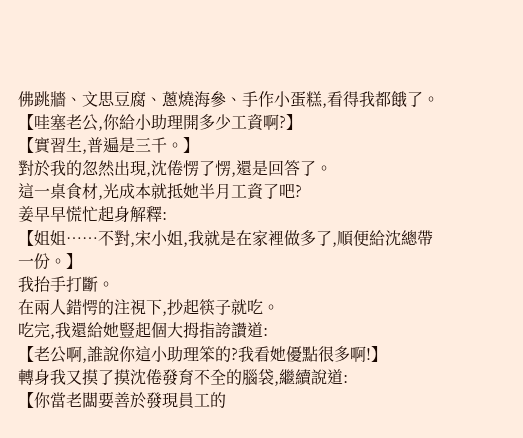佛跳牆、文思豆腐、蔥燒海參、手作小蛋糕,看得我都餓了。
【哇塞老公,你給小助理開多少工資啊?】
【實習生,普遍是三千。】
對於我的忽然出現,沈倦愣了愣,還是回答了。
這一桌食材,光成本就抵她半月工資了吧?
姜早早慌忙起身解釋:
【姐姐……不對,宋小姐,我就是在家裡做多了,順便給沈總帶一份。】
我抬手打斷。
在兩人錯愕的注視下,抄起筷子就吃。
吃完,我還給她豎起個大拇指誇讚道:
【老公啊,誰說你這小助理笨的?我看她優點很多啊!】
轉身我又摸了摸沈倦發育不全的腦袋,繼續說道:
【你當老闆要善於發現員工的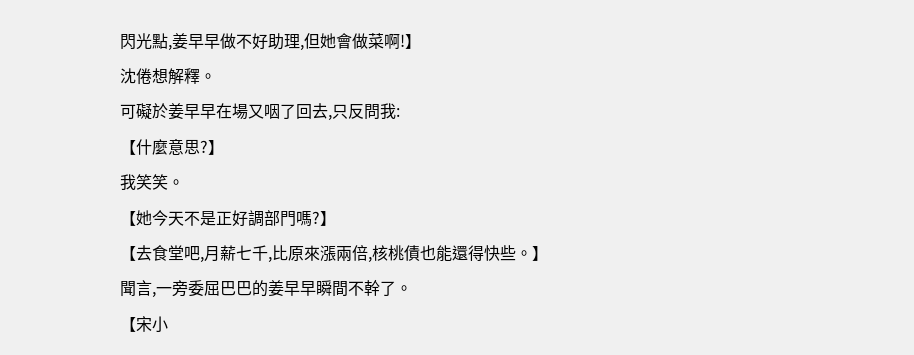閃光點,姜早早做不好助理,但她會做菜啊!】
沈倦想解釋。
可礙於姜早早在場又咽了回去,只反問我:
【什麼意思?】
我笑笑。
【她今天不是正好調部門嗎?】
【去食堂吧,月薪七千,比原來漲兩倍,核桃債也能還得快些。】
聞言,一旁委屈巴巴的姜早早瞬間不幹了。
【宋小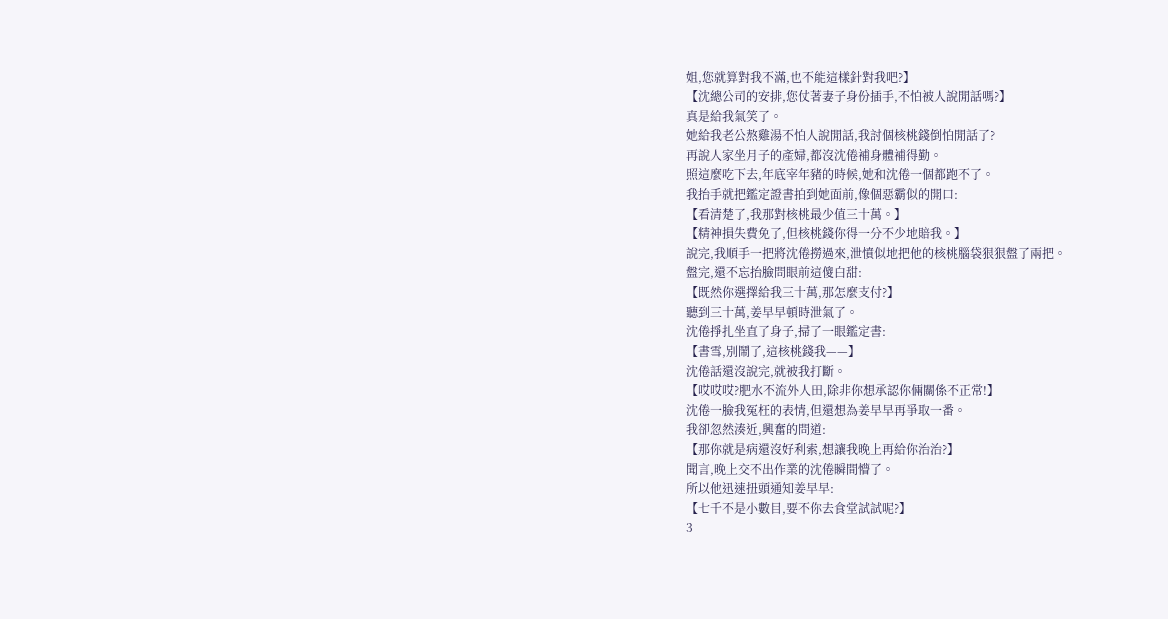姐,您就算對我不滿,也不能這樣針對我吧?】
【沈總公司的安排,您仗著妻子身份插手,不怕被人說閒話嗎?】
真是給我氣笑了。
她給我老公熬雞湯不怕人說閒話,我討個核桃錢倒怕閒話了?
再說人家坐月子的產婦,都沒沈倦補身體補得勤。
照這麼吃下去,年底宰年豬的時候,她和沈倦一個都跑不了。
我抬手就把鑑定證書拍到她面前,像個惡霸似的開口:
【看清楚了,我那對核桃最少值三十萬。】
【精神損失費免了,但核桃錢你得一分不少地賠我。】
說完,我順手一把將沈倦撈過來,泄憤似地把他的核桃腦袋狠狠盤了兩把。
盤完,還不忘抬臉問眼前這傻白甜:
【既然你選擇給我三十萬,那怎麼支付?】
聽到三十萬,姜早早頓時泄氣了。
沈倦掙扎坐直了身子,掃了一眼鑑定書:
【書雪,別鬧了,這核桃錢我——】
沈倦話還沒說完,就被我打斷。
【哎哎哎?肥水不流外人田,除非你想承認你倆關係不正常!】
沈倦一臉我冤枉的表情,但還想為姜早早再爭取一番。
我卻忽然湊近,興奮的問道:
【那你就是病還沒好利索,想讓我晚上再給你治治?】
聞言,晚上交不出作業的沈倦瞬間懵了。
所以他迅速扭頭通知姜早早:
【七千不是小數目,要不你去食堂試試呢?】
3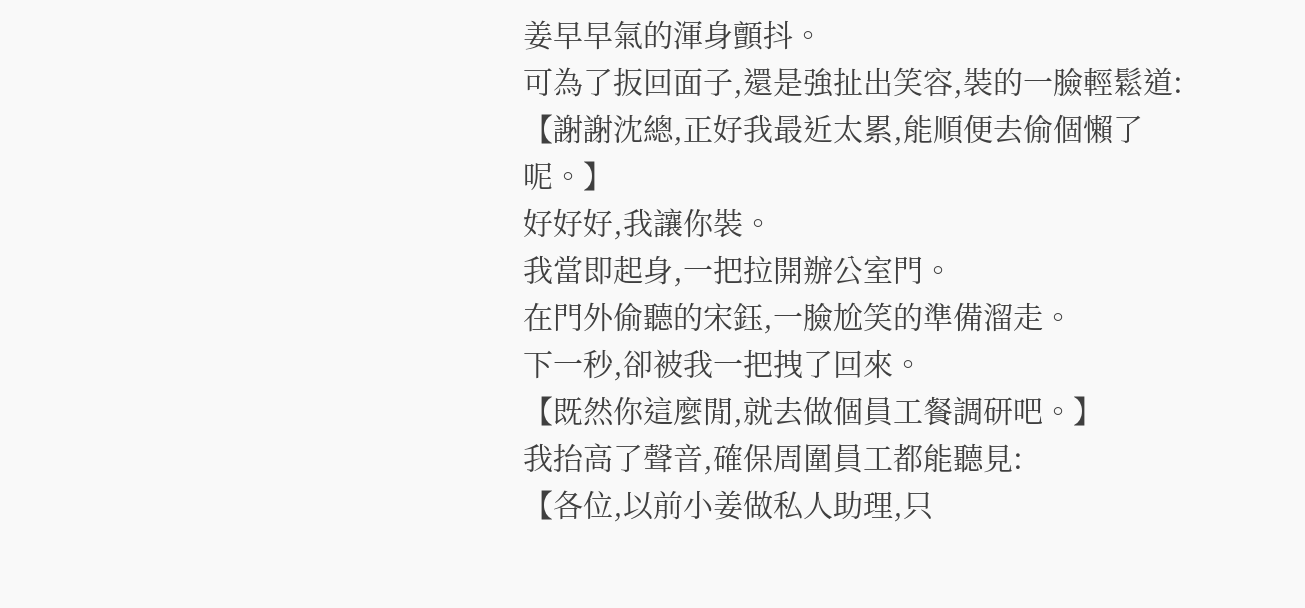姜早早氣的渾身顫抖。
可為了扳回面子,還是強扯出笑容,裝的一臉輕鬆道:
【謝謝沈總,正好我最近太累,能順便去偷個懶了呢。】
好好好,我讓你裝。
我當即起身,一把拉開辦公室門。
在門外偷聽的宋鈺,一臉尬笑的準備溜走。
下一秒,卻被我一把拽了回來。
【既然你這麼閒,就去做個員工餐調研吧。】
我抬高了聲音,確保周圍員工都能聽見:
【各位,以前小姜做私人助理,只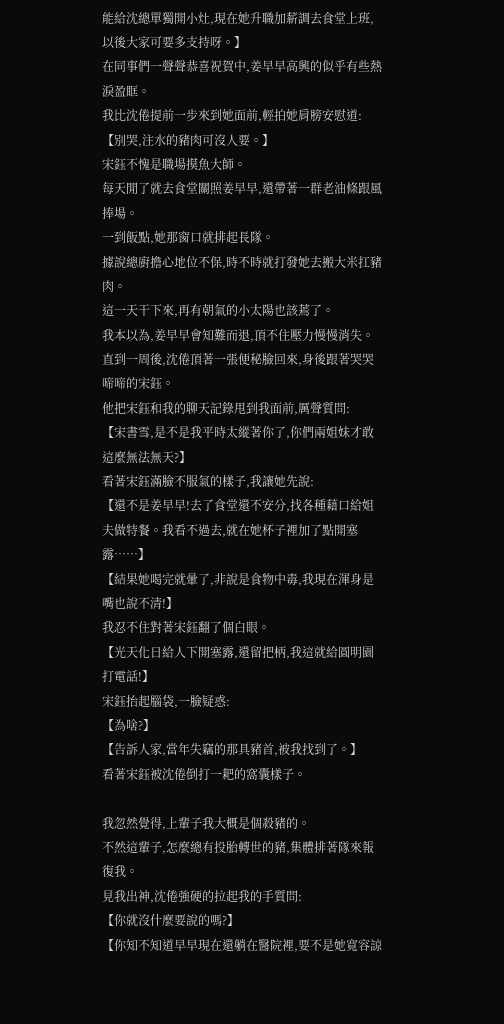能給沈總單獨開小灶,現在她升職加薪調去食堂上班,以後大家可要多支持呀。】
在同事們一聲聲恭喜祝賀中,姜早早高興的似乎有些熱淚盈眶。
我比沈倦提前一步來到她面前,輕拍她肩膀安慰道:
【別哭,注水的豬肉可沒人要。】
宋鈺不愧是職場摸魚大師。
每天閒了就去食堂關照姜早早,還帶著一群老油條跟風捧場。
一到飯點,她那窗口就排起長隊。
據說總廚擔心地位不保,時不時就打發她去搬大米扛豬肉。
這一天干下來,再有朝氣的小太陽也該蔫了。
我本以為,姜早早會知難而退,頂不住壓力慢慢消失。
直到一周後,沈倦頂著一張便秘臉回來,身後跟著哭哭啼啼的宋鈺。
他把宋鈺和我的聊天記錄甩到我面前,厲聲質問:
【宋書雪,是不是我平時太縱著你了,你們兩姐妹才敢這麼無法無天?】
看著宋鈺滿臉不服氣的樣子,我讓她先說:
【還不是姜早早!去了食堂還不安分,找各種藉口給姐夫做特餐。我看不過去,就在她杯子裡加了點開塞露……】
【結果她喝完就暈了,非說是食物中毒,我現在渾身是嘴也說不清!】
我忍不住對著宋鈺翻了個白眼。
【光天化日給人下開塞露,還留把柄,我這就給圓明園打電話!】
宋鈺抬起腦袋,一臉疑惑:
【為啥?】
【告訴人家,當年失竊的那具豬首,被我找到了。】
看著宋鈺被沈倦倒打一耙的窩囊樣子。

我忽然覺得,上輩子我大概是個殺豬的。
不然這輩子,怎麼總有投胎轉世的豬,集體排著隊來報復我。
見我出神,沈倦強硬的拉起我的手質問:
【你就沒什麼要說的嗎?】
【你知不知道早早現在還躺在醫院裡,要不是她寬容諒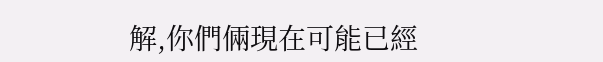解,你們倆現在可能已經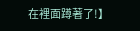在裡面蹲著了!】